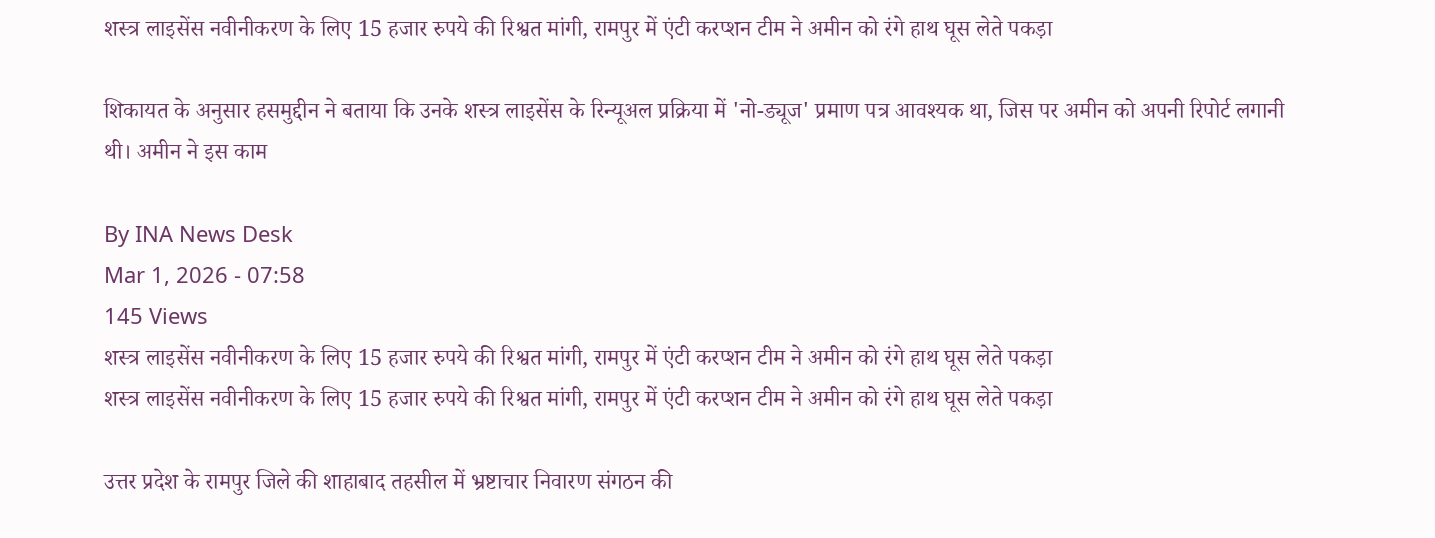शस्त्र लाइसेंस नवीनीकरण के लिए 15 हजार रुपये की रिश्वत मांगी, रामपुर में एंटी करप्शन टीम ने अमीन को रंगे हाथ घूस लेते पकड़ा

शिकायत के अनुसार हसमुद्दीन ने बताया कि उनके शस्त्र लाइसेंस के रिन्यूअल प्रक्रिया में 'नो-ड्यूज' प्रमाण पत्र आवश्यक था, जिस पर अमीन को अपनी रिपोर्ट लगानी थी। अमीन ने इस काम

By INA News Desk
Mar 1, 2026 - 07:58
145 Views
शस्त्र लाइसेंस नवीनीकरण के लिए 15 हजार रुपये की रिश्वत मांगी, रामपुर में एंटी करप्शन टीम ने अमीन को रंगे हाथ घूस लेते पकड़ा
शस्त्र लाइसेंस नवीनीकरण के लिए 15 हजार रुपये की रिश्वत मांगी, रामपुर में एंटी करप्शन टीम ने अमीन को रंगे हाथ घूस लेते पकड़ा

उत्तर प्रदेश के रामपुर जिले की शाहाबाद तहसील में भ्रष्टाचार निवारण संगठन की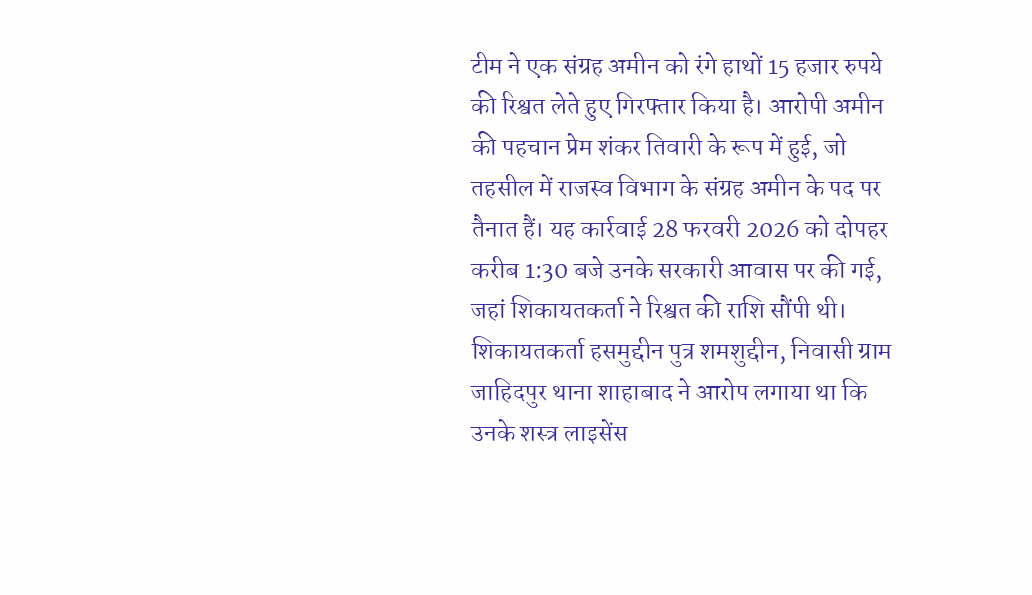टीम ने एक संग्रह अमीन को रंगे हाथों 15 हजार रुपये की रिश्वत लेते हुए गिरफ्तार किया है। आरोपी अमीन की पहचान प्रेम शंकर तिवारी के रूप में हुई, जो तहसील में राजस्व विभाग के संग्रह अमीन के पद पर तैनात हैं। यह कार्रवाई 28 फरवरी 2026 को दोपहर करीब 1:30 बजे उनके सरकारी आवास पर की गई, जहां शिकायतकर्ता ने रिश्वत की राशि सौंपी थी। शिकायतकर्ता हसमुद्दीन पुत्र शमशुद्दीन, निवासी ग्राम जाहिदपुर थाना शाहाबाद ने आरोप लगाया था कि उनके शस्त्र लाइसेंस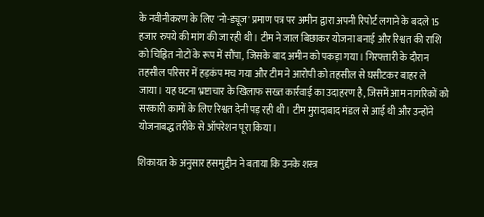के नवीनीकरण के लिए 'नो-ड्यूज' प्रमाण पत्र पर अमीन द्वारा अपनी रिपोर्ट लगाने के बदले 15 हजार रुपये की मांग की जा रही थी। टीम ने जाल बिछाकर योजना बनाई और रिश्वत की राशि को चिह्नित नोटों के रूप में सौंपा, जिसके बाद अमीन को पकड़ा गया। गिरफ्तारी के दौरान तहसील परिसर में हड़कंप मच गया और टीम ने आरोपी को तहसील से घसीटकर बाहर ले जाया। यह घटना भ्रष्टाचार के खिलाफ सख्त कार्रवाई का उदाहरण है, जिसमें आम नागरिकों को सरकारी कामों के लिए रिश्वत देनी पड़ रही थी। टीम मुरादाबाद मंडल से आई थी और उन्होंने योजनाबद्ध तरीके से ऑपरेशन पूरा किया।

शिकायत के अनुसार हसमुद्दीन ने बताया कि उनके शस्त्र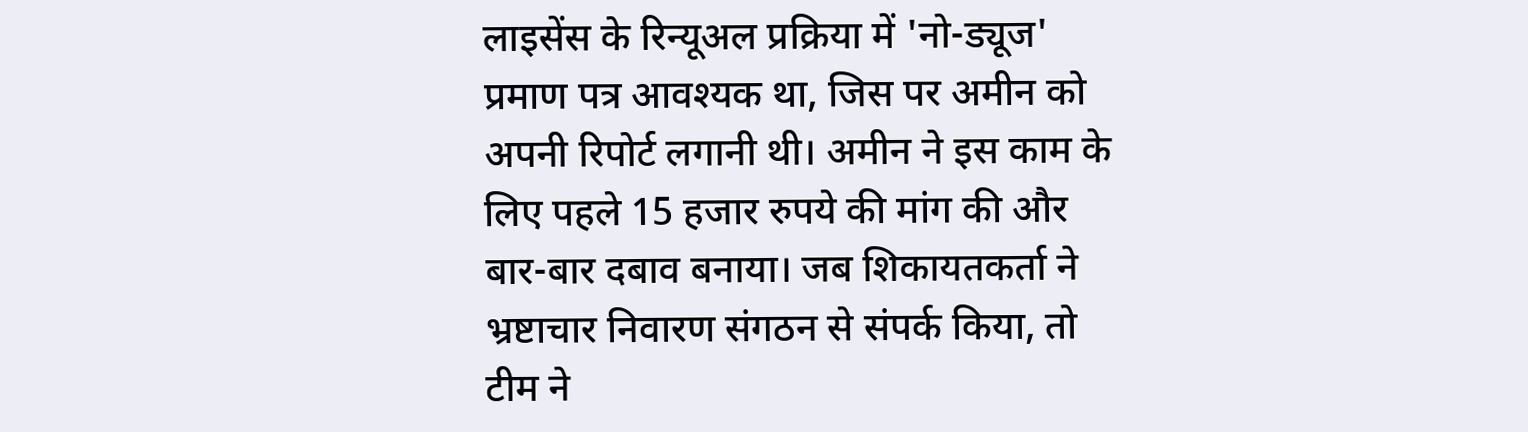लाइसेंस के रिन्यूअल प्रक्रिया में 'नो-ड्यूज' प्रमाण पत्र आवश्यक था, जिस पर अमीन को अपनी रिपोर्ट लगानी थी। अमीन ने इस काम के लिए पहले 15 हजार रुपये की मांग की और बार-बार दबाव बनाया। जब शिकायतकर्ता ने भ्रष्टाचार निवारण संगठन से संपर्क किया, तो टीम ने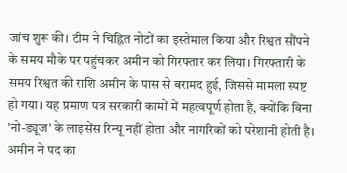जांच शुरू की। टीम ने चिह्नित नोटों का इस्तेमाल किया और रिश्वत सौंपने के समय मौके पर पहुंचकर अमीन को गिरफ्तार कर लिया। गिरफ्तारी के समय रिश्वत की राशि अमीन के पास से बरामद हुई, जिससे मामला स्पष्ट हो गया। यह प्रमाण पत्र सरकारी कामों में महत्वपूर्ण होता है, क्योंकि बिना 'नो-ड्यूज' के लाइसेंस रिन्यू नहीं होता और नागरिकों को परेशानी होती है। अमीन ने पद का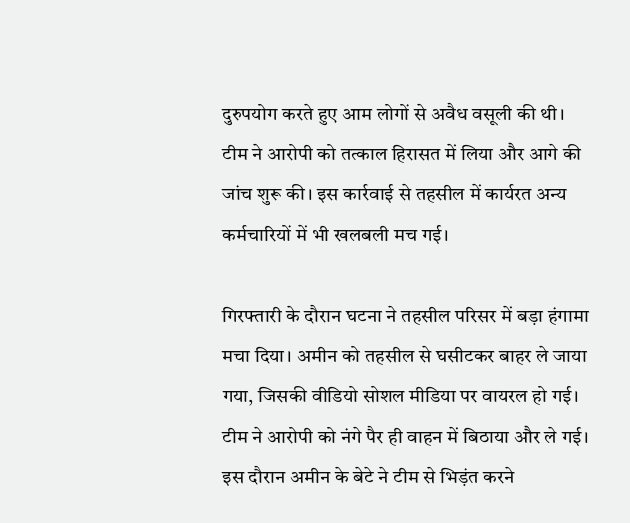दुरुपयोग करते हुए आम लोगों से अवैध वसूली की थी। टीम ने आरोपी को तत्काल हिरासत में लिया और आगे की जांच शुरू की। इस कार्रवाई से तहसील में कार्यरत अन्य कर्मचारियों में भी खलबली मच गई।

गिरफ्तारी के दौरान घटना ने तहसील परिसर में बड़ा हंगामा मचा दिया। अमीन को तहसील से घसीटकर बाहर ले जाया गया, जिसकी वीडियो सोशल मीडिया पर वायरल हो गई। टीम ने आरोपी को नंगे पैर ही वाहन में बिठाया और ले गई। इस दौरान अमीन के बेटे ने टीम से भिड़ंत करने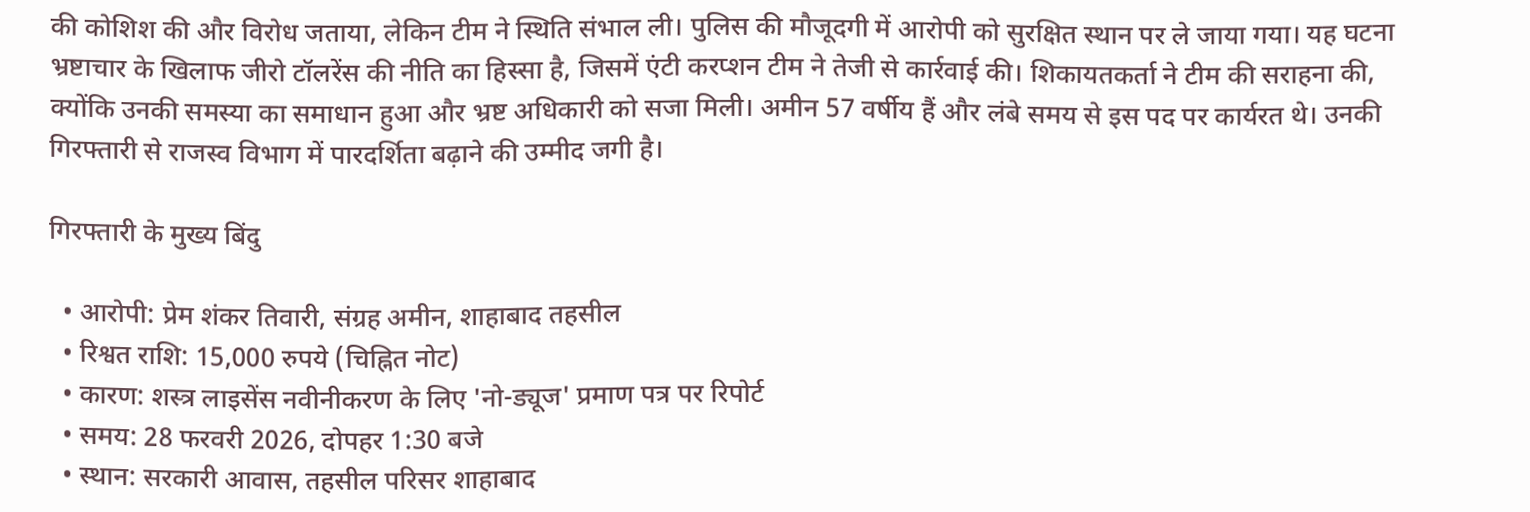की कोशिश की और विरोध जताया, लेकिन टीम ने स्थिति संभाल ली। पुलिस की मौजूदगी में आरोपी को सुरक्षित स्थान पर ले जाया गया। यह घटना भ्रष्टाचार के खिलाफ जीरो टॉलरेंस की नीति का हिस्सा है, जिसमें एंटी करप्शन टीम ने तेजी से कार्रवाई की। शिकायतकर्ता ने टीम की सराहना की, क्योंकि उनकी समस्या का समाधान हुआ और भ्रष्ट अधिकारी को सजा मिली। अमीन 57 वर्षीय हैं और लंबे समय से इस पद पर कार्यरत थे। उनकी गिरफ्तारी से राजस्व विभाग में पारदर्शिता बढ़ाने की उम्मीद जगी है।

गिरफ्तारी के मुख्य बिंदु

  • आरोपी: प्रेम शंकर तिवारी, संग्रह अमीन, शाहाबाद तहसील
  • रिश्वत राशि: 15,000 रुपये (चिह्नित नोट)
  • कारण: शस्त्र लाइसेंस नवीनीकरण के लिए 'नो-ड्यूज' प्रमाण पत्र पर रिपोर्ट
  • समय: 28 फरवरी 2026, दोपहर 1:30 बजे
  • स्थान: सरकारी आवास, तहसील परिसर शाहाबाद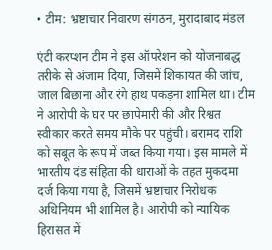• टीम: भ्रष्टाचार निवारण संगठन, मुरादाबाद मंडल

एंटी करप्शन टीम ने इस ऑपरेशन को योजनाबद्ध तरीके से अंजाम दिया, जिसमें शिकायत की जांच, जाल बिछाना और रंगे हाथ पकड़ना शामिल था। टीम ने आरोपी के घर पर छापेमारी की और रिश्वत स्वीकार करते समय मौके पर पहुंची। बरामद राशि को सबूत के रूप में जब्त किया गया। इस मामले में भारतीय दंड संहिता की धाराओं के तहत मुकदमा दर्ज किया गया है, जिसमें भ्रष्टाचार निरोधक अधिनियम भी शामिल है। आरोपी को न्यायिक हिरासत में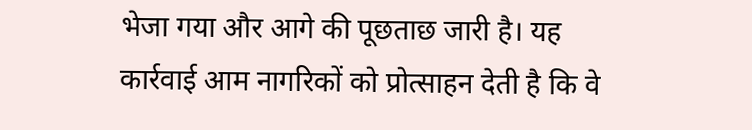भेजा गया और आगे की पूछताछ जारी है। यह कार्रवाई आम नागरिकों को प्रोत्साहन देती है कि वे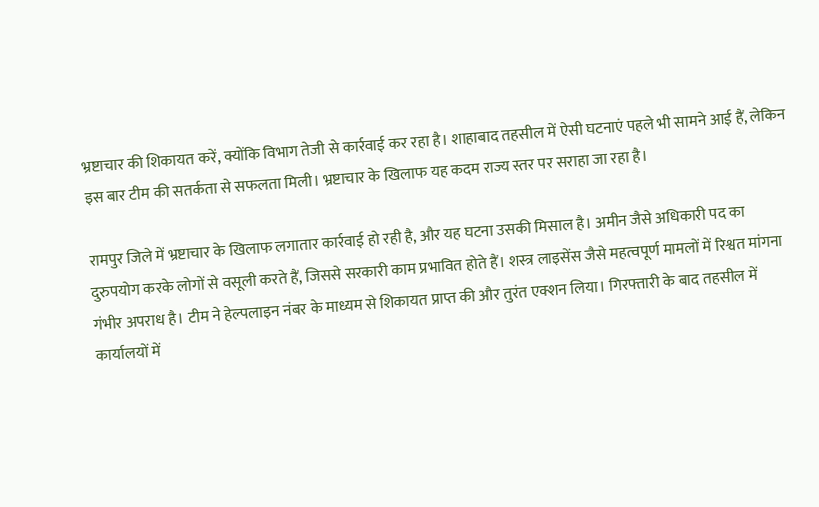भ्रष्टाचार की शिकायत करें, क्योंकि विभाग तेजी से कार्रवाई कर रहा है। शाहाबाद तहसील में ऐसी घटनाएं पहले भी सामने आई हैं, लेकिन इस बार टीम की सतर्कता से सफलता मिली। भ्रष्टाचार के खिलाफ यह कदम राज्य स्तर पर सराहा जा रहा है।

रामपुर जिले में भ्रष्टाचार के खिलाफ लगातार कार्रवाई हो रही है, और यह घटना उसकी मिसाल है। अमीन जैसे अधिकारी पद का दुरुपयोग करके लोगों से वसूली करते हैं, जिससे सरकारी काम प्रभावित होते हैं। शस्त्र लाइसेंस जैसे महत्वपूर्ण मामलों में रिश्वत मांगना गंभीर अपराध है। टीम ने हेल्पलाइन नंबर के माध्यम से शिकायत प्राप्त की और तुरंत एक्शन लिया। गिरफ्तारी के बाद तहसील में कार्यालयों में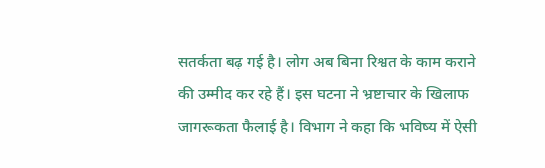सतर्कता बढ़ गई है। लोग अब बिना रिश्वत के काम कराने की उम्मीद कर रहे हैं। इस घटना ने भ्रष्टाचार के खिलाफ जागरूकता फैलाई है। विभाग ने कहा कि भविष्य में ऐसी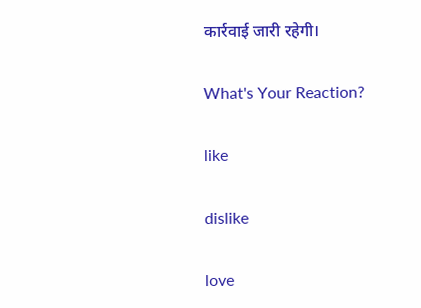कार्रवाई जारी रहेगी।

What's Your Reaction?

like

dislike

love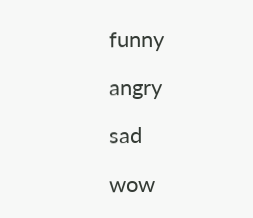funny

angry

sad

wow